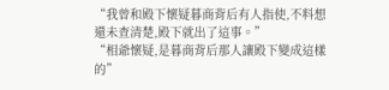“我曾和殿下懷疑暮商背后有人指使,不料想還未查清楚,殿下就出了這事。”
“相爺懷疑,是暮商背后那人讓殿下變成這樣的”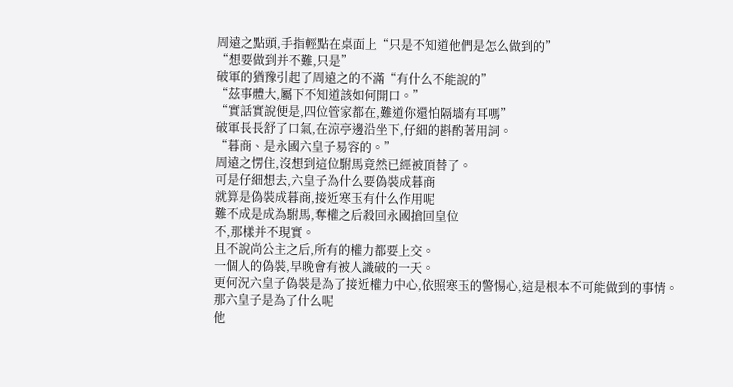周遠之點頭,手指輕點在桌面上“只是不知道他們是怎么做到的”
“想要做到并不難,只是”
破軍的猶豫引起了周遠之的不滿“有什么不能說的”
“茲事體大,屬下不知道該如何開口。”
“實話實說便是,四位管家都在,難道你還怕隔墻有耳嗎”
破軍長長舒了口氣,在涼亭邊沿坐下,仔細的斟酌著用詞。
“暮商、是永國六皇子易容的。”
周遠之愣住,沒想到這位駙馬竟然已經被頂替了。
可是仔細想去,六皇子為什么要偽裝成暮商
就算是偽裝成暮商,接近寒玉有什么作用呢
難不成是成為駙馬,奪權之后殺回永國搶回皇位
不,那樣并不現實。
且不說尚公主之后,所有的權力都要上交。
一個人的偽裝,早晚會有被人識破的一天。
更何況六皇子偽裝是為了接近權力中心,依照寒玉的警惕心,這是根本不可能做到的事情。
那六皇子是為了什么呢
他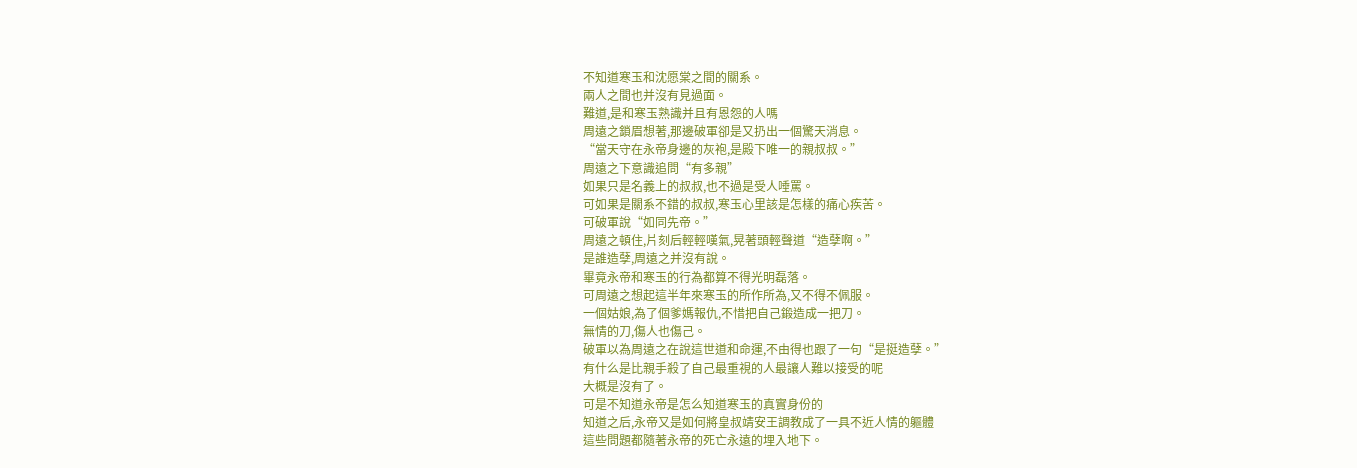不知道寒玉和沈愿棠之間的關系。
兩人之間也并沒有見過面。
難道,是和寒玉熟識并且有恩怨的人嗎
周遠之鎖眉想著,那邊破軍卻是又扔出一個驚天消息。
“當天守在永帝身邊的灰袍,是殿下唯一的親叔叔。”
周遠之下意識追問“有多親”
如果只是名義上的叔叔,也不過是受人唾罵。
可如果是關系不錯的叔叔,寒玉心里該是怎樣的痛心疾苦。
可破軍說“如同先帝。”
周遠之頓住,片刻后輕輕嘆氣,晃著頭輕聲道“造孽啊。”
是誰造孽,周遠之并沒有說。
畢竟永帝和寒玉的行為都算不得光明磊落。
可周遠之想起這半年來寒玉的所作所為,又不得不佩服。
一個姑娘,為了個爹媽報仇,不惜把自己鍛造成一把刀。
無情的刀,傷人也傷己。
破軍以為周遠之在說這世道和命運,不由得也跟了一句“是挺造孽。”
有什么是比親手殺了自己最重視的人最讓人難以接受的呢
大概是沒有了。
可是不知道永帝是怎么知道寒玉的真實身份的
知道之后,永帝又是如何將皇叔靖安王調教成了一具不近人情的軀體
這些問題都隨著永帝的死亡永遠的埋入地下。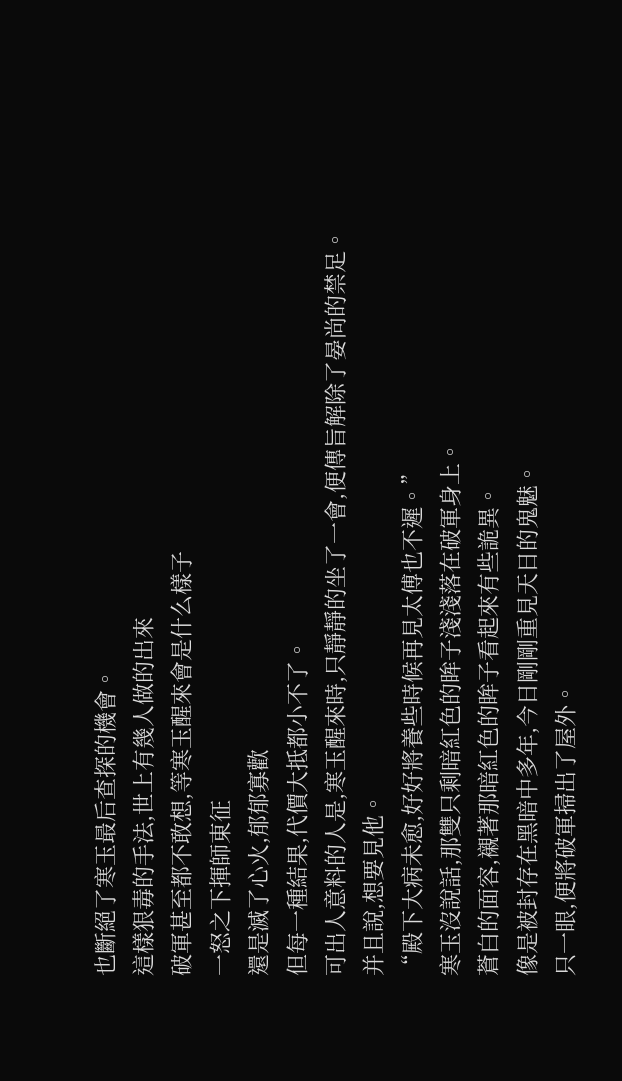也斷絕了寒玉最后查探的機會。
這樣狠毒的手法,世上有幾人做的出來
破軍甚至都不敢想,等寒玉醒來會是什么樣子
一怒之下揮師東征
還是滅了心火,郁郁寡歡
但每一種結果,代價大抵都小不了。
可出人意料的人是,寒玉醒來時,只靜靜的坐了一會,便傳旨解除了晏尚的禁足。
并且說,想要見他。
“殿下大病未愈,好好將養些時候再見太傅也不遲。”
寒玉沒說話,那雙只剩暗紅色的眸子淺淺落在破軍身上。
蒼白的面容,襯著那暗紅色的眸子看起來有些詭異。
像是被封存在黑暗中多年,今日剛剛重見天日的鬼魅。
只一眼,便將破軍掃出了屋外。